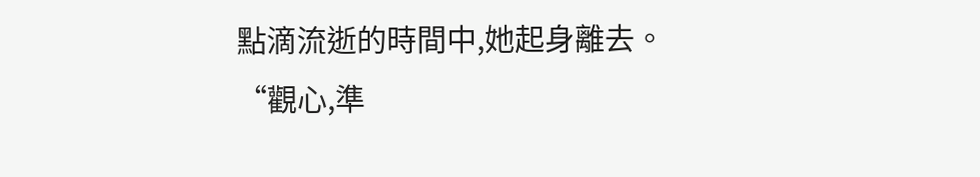點滴流逝的時間中,她起身離去。
“觀心,準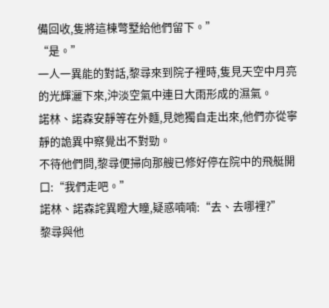備回收,隻將這棟彆墅給他們留下。”
“是。”
一人一異能的對話,黎尋來到院子裡時,隻見天空中月亮的光輝灑下來,沖淡空氣中連日大雨形成的濕氣。
諾林、諾森安靜等在外麵,見她獨自走出來,他們亦從寧靜的詭異中察覺出不對勁。
不待他們問,黎尋便掃向那艘已修好停在院中的飛艇開口:“我們走吧。”
諾林、諾森詫異瞪大瞳,疑惑喃喃:“去、去哪裡?”
黎尋與他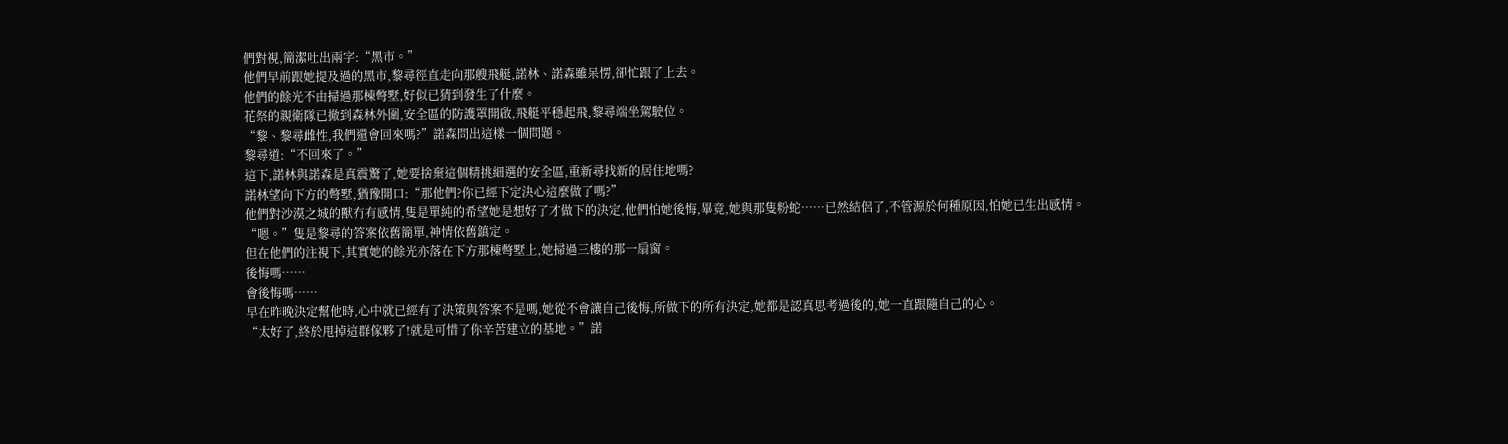們對視,簡潔吐出兩字:“黑市。”
他們早前跟她提及過的黑市,黎尋徑直走向那艘飛艇,諾林、諾森雖呆愣,卻忙跟了上去。
他們的餘光不由掃過那棟彆墅,好似已猜到發生了什麼。
花祭的親衛隊已撤到森林外圍,安全區的防護罩開啟,飛艇平穩起飛,黎尋端坐駕駛位。
“黎、黎尋雌性,我們還會回來嗎?”諾森問出這樣一個問題。
黎尋道:“不回來了。”
這下,諾林與諾森是真震驚了,她要捨棄這個精挑細選的安全區,重新尋找新的居住地嗎?
諾林望向下方的彆墅,猶豫開口:“那他們?你已經下定決心這麼做了嗎?”
他們對沙漠之城的獸冇有感情,隻是單純的希望她是想好了才做下的決定,他們怕她後悔,畢竟,她與那隻粉蛇……已然結侶了,不管源於何種原因,怕她已生出感情。
“嗯。”隻是黎尋的答案依舊簡單,神情依舊鎮定。
但在他們的注視下,其實她的餘光亦落在下方那棟彆墅上,她掃過三樓的那一扇窗。
後悔嗎……
會後悔嗎……
早在昨晚決定幫他時,心中就已經有了決策與答案不是嗎,她從不會讓自己後悔,所做下的所有決定,她都是認真思考過後的,她一直跟隨自己的心。
“太好了,終於甩掉這群傢夥了!就是可惜了你辛苦建立的基地。”諾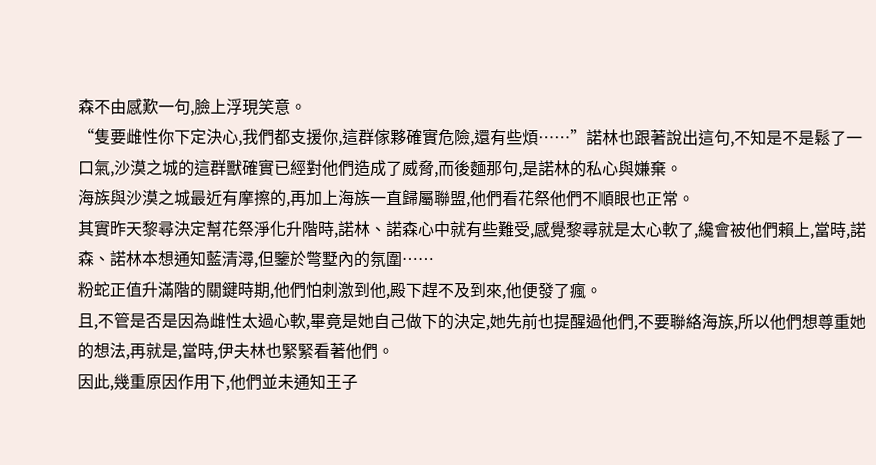森不由感歎一句,臉上浮現笑意。
“隻要雌性你下定決心,我們都支援你,這群傢夥確實危險,還有些煩……”諾林也跟著說出這句,不知是不是鬆了一口氣,沙漠之城的這群獸確實已經對他們造成了威脅,而後麵那句,是諾林的私心與嫌棄。
海族與沙漠之城最近有摩擦的,再加上海族一直歸屬聯盟,他們看花祭他們不順眼也正常。
其實昨天黎尋決定幫花祭淨化升階時,諾林、諾森心中就有些難受,感覺黎尋就是太心軟了,纔會被他們賴上,當時,諾森、諾林本想通知藍清潯,但鑒於彆墅內的氛圍……
粉蛇正值升滿階的關鍵時期,他們怕刺激到他,殿下趕不及到來,他便發了瘋。
且,不管是否是因為雌性太過心軟,畢竟是她自己做下的決定,她先前也提醒過他們,不要聯絡海族,所以他們想尊重她的想法,再就是,當時,伊夫林也緊緊看著他們。
因此,幾重原因作用下,他們並未通知王子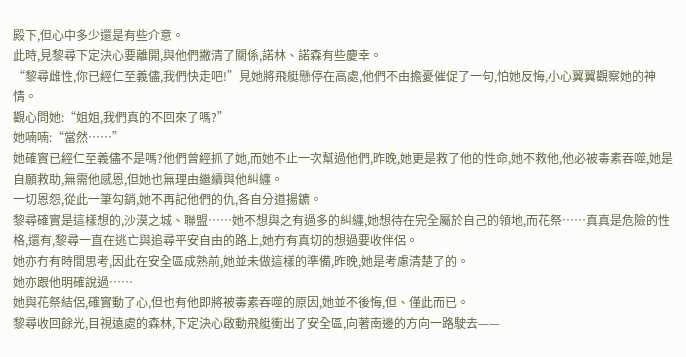殿下,但心中多少還是有些介意。
此時,見黎尋下定決心要離開,與他們撇清了關係,諾林、諾森有些慶幸。
“黎尋雌性,你已經仁至義儘,我們快走吧!”見她將飛艇懸停在高處,他們不由擔憂催促了一句,怕她反悔,小心翼翼觀察她的神情。
觀心問她:“姐姐,我們真的不回來了嗎?”
她喃喃:“當然……”
她確實已經仁至義儘不是嗎?他們曾經抓了她,而她不止一次幫過他們,昨晚,她更是救了他的性命,她不救他,他必被毒素吞噬,她是自願救助,無需他感恩,但她也無理由繼續與他糾纏。
一切恩怨,從此一筆勾銷,她不再記他們的仇,各自分道揚鑣。
黎尋確實是這樣想的,沙漠之城、聯盟……她不想與之有過多的糾纏,她想待在完全屬於自己的領地,而花祭……真真是危險的性格,還有,黎尋一直在逃亡與追尋平安自由的路上,她冇有真切的想過要收伴侶。
她亦冇有時間思考,因此在安全區成熟前,她並未做這樣的準備,昨晚,她是考慮清楚了的。
她亦跟他明確說過……
她與花祭結侶,確實動了心,但也有他即將被毒素吞噬的原因,她並不後悔,但、僅此而已。
黎尋收回餘光,目視遠處的森林,下定決心啟動飛艇衝出了安全區,向著南邊的方向一路駛去——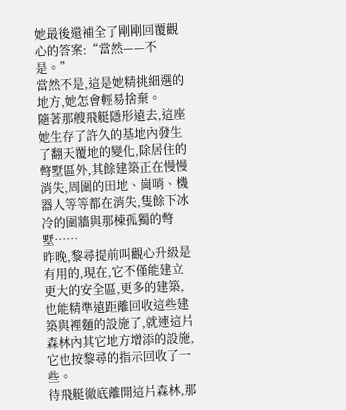她最後還補全了剛剛回覆觀心的答案:“當然——不是。”
當然不是,這是她精挑細選的地方,她怎會輕易捨棄。
隨著那艘飛艇隱形遠去,這座她生存了許久的基地內發生了翻天覆地的變化,除居住的彆墅區外,其餘建築正在慢慢消失,周圍的田地、崗哨、機器人等等都在消失,隻餘下冰冷的圍牆與那棟孤獨的彆墅……
昨晚,黎尋提前叫觀心升級是有用的,現在,它不僅能建立更大的安全區,更多的建築,也能精準遠距離回收這些建築與裡麵的設施了,就連這片森林內其它地方增添的設施,它也按黎尋的指示回收了一些。
待飛艇徹底離開這片森林,那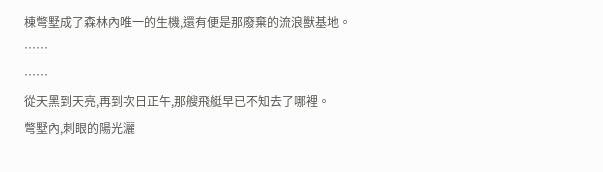棟彆墅成了森林內唯一的生機,還有便是那廢棄的流浪獸基地。
……
……
從天黑到天亮,再到次日正午,那艘飛艇早已不知去了哪裡。
彆墅內,刺眼的陽光灑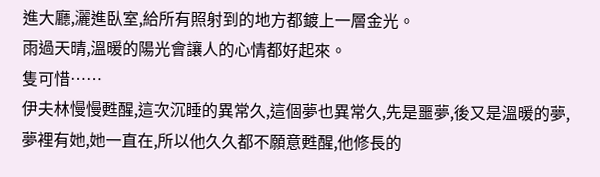進大廳,灑進臥室,給所有照射到的地方都鍍上一層金光。
雨過天晴,溫暖的陽光會讓人的心情都好起來。
隻可惜……
伊夫林慢慢甦醒,這次沉睡的異常久,這個夢也異常久,先是噩夢,後又是溫暖的夢,夢裡有她,她一直在,所以他久久都不願意甦醒,他修長的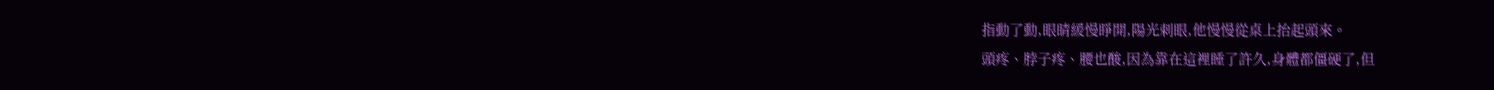指動了動,眼睛緩慢睜開,陽光刺眼,他慢慢從桌上抬起頭來。
頭疼、脖子疼、腰也酸,因為靠在這裡睡了許久,身體都僵硬了,但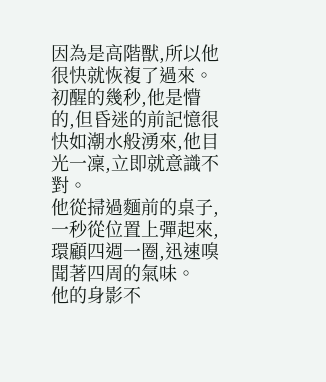因為是高階獸,所以他很快就恢複了過來。
初醒的幾秒,他是懵的,但昏迷的前記憶很快如潮水般湧來,他目光一凜,立即就意識不對。
他從掃過麵前的桌子,一秒從位置上彈起來,環顧四週一圈,迅速嗅聞著四周的氣味。
他的身影不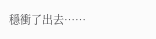穩衝了出去……